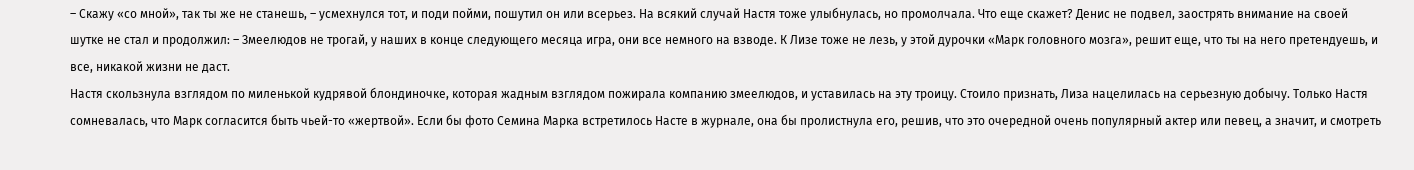– Скажу «со мной», так ты же не станешь, – усмехнулся тот, и поди пойми, пошутил он или всерьез. На всякий случай Настя тоже улыбнулась, но промолчала. Что еще скажет? Денис не подвел, заострять внимание на своей шутке не стал и продолжил: – Змеелюдов не трогай, у наших в конце следующего месяца игра, они все немного на взводе. К Лизе тоже не лезь, у этой дурочки «Марк головного мозга», решит еще, что ты на него претендуешь, и все, никакой жизни не даст.
Настя скользнула взглядом по миленькой кудрявой блондиночке, которая жадным взглядом пожирала компанию змеелюдов, и уставилась на эту троицу. Стоило признать, Лиза нацелилась на серьезную добычу. Только Настя сомневалась, что Марк согласится быть чьей-то «жертвой». Если бы фото Семина Марка встретилось Насте в журнале, она бы пролистнула его, решив, что это очередной очень популярный актер или певец, а значит, и смотреть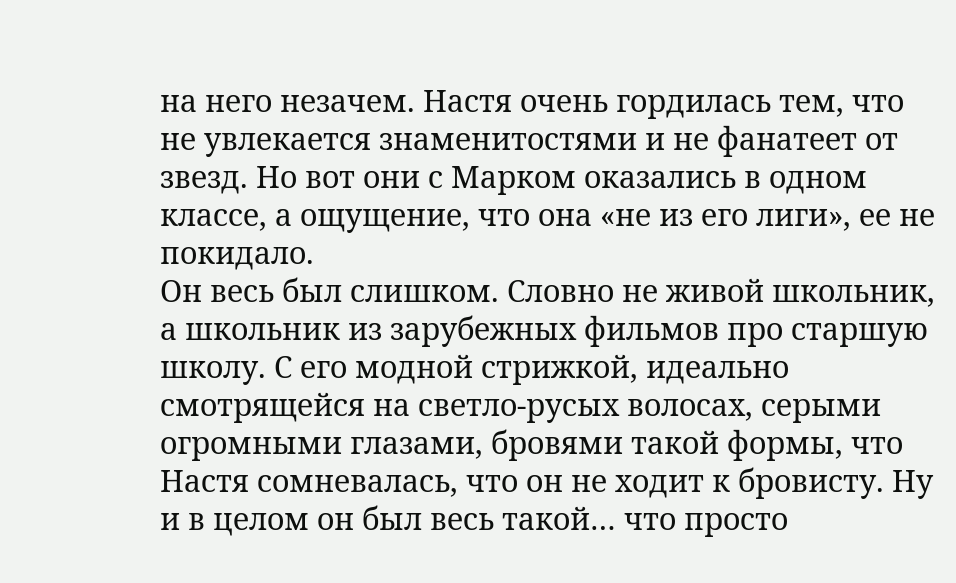на него незачем. Настя очень гордилась тем, что не увлекается знаменитостями и не фанатеет от звезд. Но вот они с Марком оказались в одном классе, а ощущение, что она «не из его лиги», ее не покидало.
Он весь был слишком. Словно не живой школьник, а школьник из зарубежных фильмов про старшую школу. С его модной стрижкой, идеально смотрящейся на светло-русых волосах, серыми огромными глазами, бровями такой формы, что Настя сомневалась, что он не ходит к бровисту. Ну и в целом он был весь такой… что просто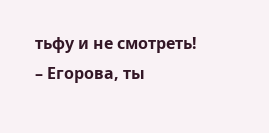тьфу и не смотреть!
– Егорова, ты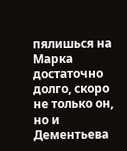пялишься на Марка достаточно долго, скоро не только он, но и Дементьева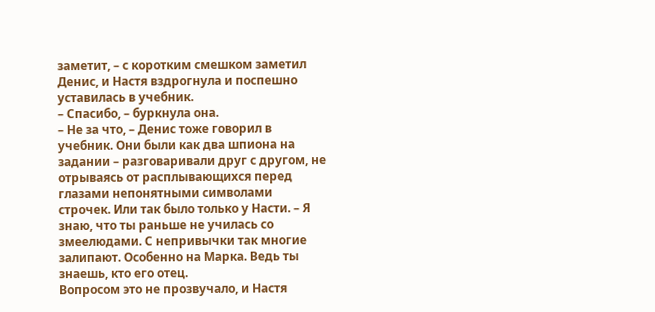заметит, – с коротким смешком заметил Денис, и Настя вздрогнула и поспешно уставилась в учебник.
– Спасибо, – буркнула она.
– Не за что, – Денис тоже говорил в учебник. Они были как два шпиона на задании – разговаривали друг с другом, не отрываясь от расплывающихся перед глазами непонятными символами строчек. Или так было только у Насти. – Я знаю, что ты раньше не училась со змеелюдами. С непривычки так многие залипают. Особенно на Марка. Ведь ты знаешь, кто его отец.
Вопросом это не прозвучало, и Настя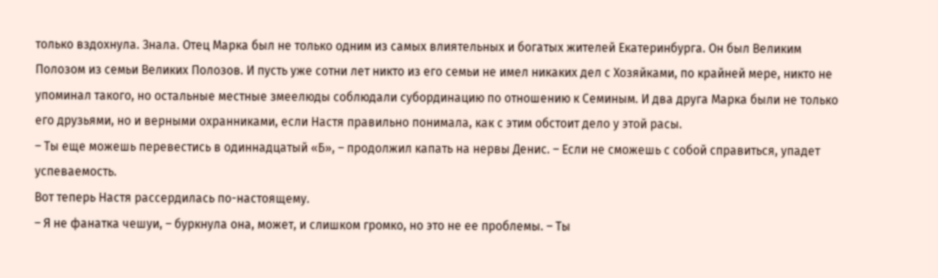только вздохнула. Знала. Отец Марка был не только одним из самых влиятельных и богатых жителей Екатеринбурга. Он был Великим Полозом из семьи Великих Полозов. И пусть уже сотни лет никто из его семьи не имел никаких дел с Хозяйками, по крайней мере, никто не упоминал такого, но остальные местные змеелюды соблюдали субординацию по отношению к Семиным. И два друга Марка были не только его друзьями, но и верными охранниками, если Настя правильно понимала, как с этим обстоит дело у этой расы.
– Ты еще можешь перевестись в одиннадцатый «Б», – продолжил капать на нервы Денис. – Если не сможешь с собой справиться, упадет успеваемость.
Вот теперь Настя рассердилась по-настоящему.
– Я не фанатка чешуи, – буркнула она, может, и слишком громко, но это не ее проблемы. – Ты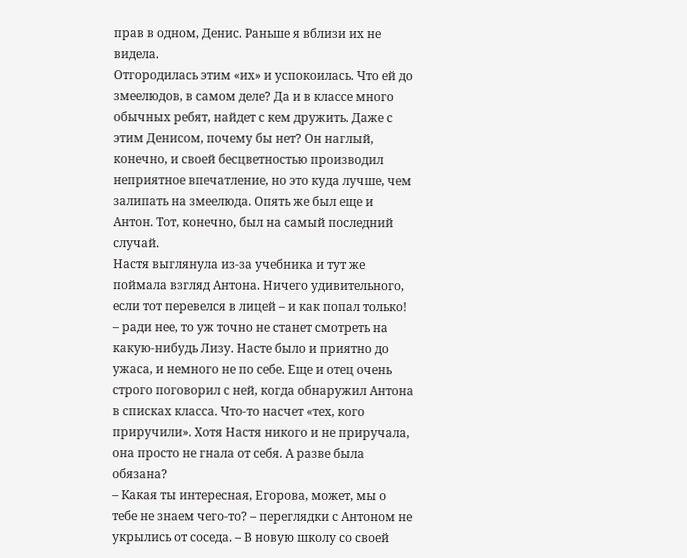прав в одном, Денис. Раньше я вблизи их не видела.
Отгородилась этим «их» и успокоилась. Что ей до змеелюдов, в самом деле? Да и в классе много обычных ребят, найдет с кем дружить. Даже с этим Денисом, почему бы нет? Он наглый, конечно, и своей бесцветностью производил неприятное впечатление, но это куда лучше, чем залипать на змеелюда. Опять же был еще и Антон. Тот, конечно, был на самый последний случай.
Настя выглянула из-за учебника и тут же поймала взгляд Антона. Ничего удивительного, если тот перевелся в лицей – и как попал только! – ради нее, то уж точно не станет смотреть на какую-нибудь Лизу. Насте было и приятно до ужаса, и немного не по себе. Еще и отец очень строго поговорил с ней, когда обнаружил Антона в списках класса. Что-то насчет «тех, кого приручили». Хотя Настя никого и не приручала, она просто не гнала от себя. А разве была обязана?
– Какая ты интересная, Егорова, может, мы о тебе не знаем чего-то? – переглядки с Антоном не укрылись от соседа. – В новую школу со своей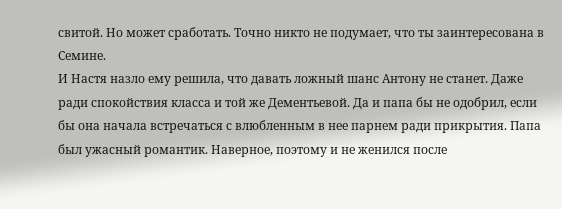свитой. Но может сработать. Точно никто не подумает, что ты заинтересована в Семине.
И Настя назло ему решила, что давать ложный шанс Антону не станет. Даже ради спокойствия класса и той же Дементьевой. Да и папа бы не одобрил, если бы она начала встречаться с влюбленным в нее парнем ради прикрытия. Папа был ужасный романтик. Наверное, поэтому и не женился после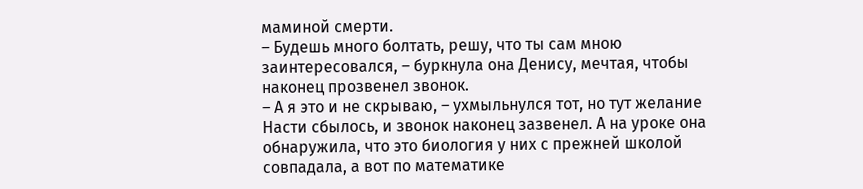маминой смерти.
– Будешь много болтать, решу, что ты сам мною заинтересовался, – буркнула она Денису, мечтая, чтобы наконец прозвенел звонок.
– А я это и не скрываю, – ухмыльнулся тот, но тут желание Насти сбылось, и звонок наконец зазвенел. А на уроке она обнаружила, что это биология у них с прежней школой совпадала, а вот по математике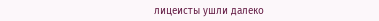лицеисты ушли далеко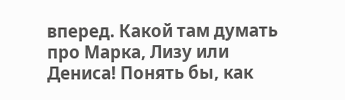вперед. Какой там думать про Марка, Лизу или Дениса! Понять бы, как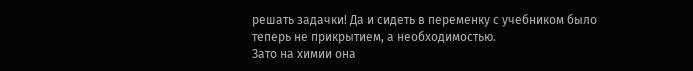решать задачки! Да и сидеть в переменку с учебником было теперь не прикрытием, а необходимостью.
Зато на химии она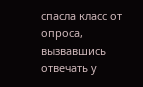спасла класс от опроса, вызвавшись отвечать у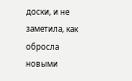доски, и не заметила, как обросла новыми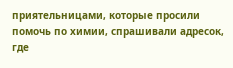приятельницами, которые просили помочь по химии, спрашивали адресок, где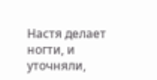Настя делает ногти, и уточняли,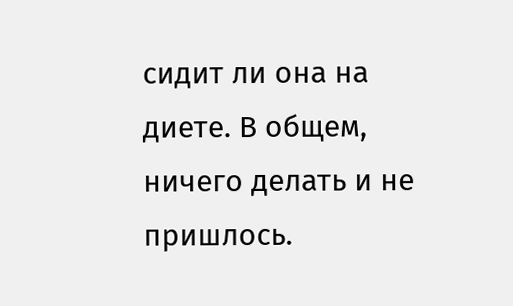сидит ли она на диете. В общем, ничего делать и не пришлось.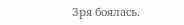Зря боялась.